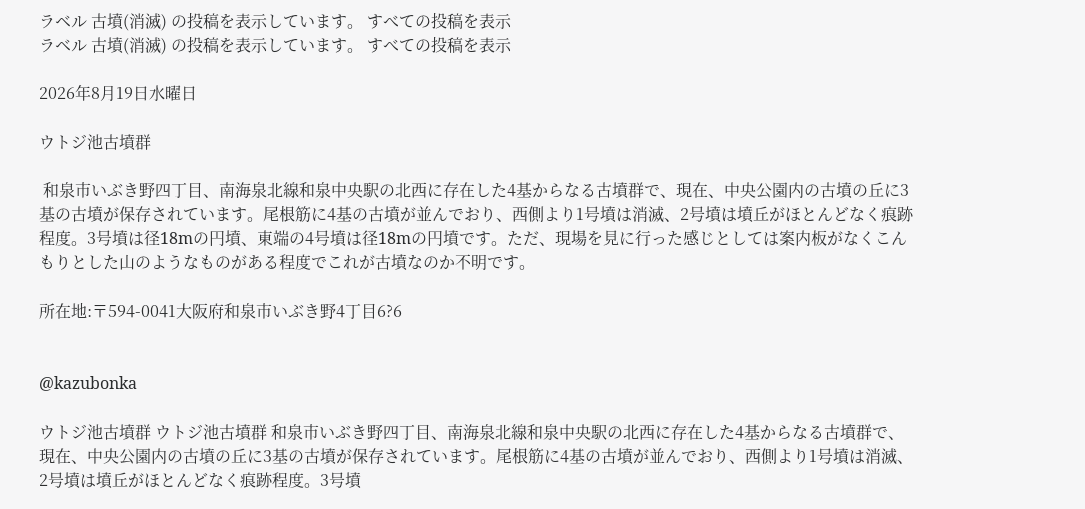ラベル 古墳(消滅) の投稿を表示しています。 すべての投稿を表示
ラベル 古墳(消滅) の投稿を表示しています。 すべての投稿を表示

2026年8月19日水曜日

ウトジ池古墳群

 和泉市いぶき野四丁目、南海泉北線和泉中央駅の北西に存在した4基からなる古墳群で、現在、中央公園内の古墳の丘に3基の古墳が保存されています。尾根筋に4基の古墳が並んでおり、西側より1号墳は消滅、2号墳は墳丘がほとんどなく痕跡程度。3号墳は径18mの円墳、東端の4号墳は径18mの円墳です。ただ、現場を見に行った感じとしては案内板がなくこんもりとした山のようなものがある程度でこれが古墳なのか不明です。

所在地:〒594-0041大阪府和泉市いぶき野4丁目6?6


@kazubonka

ウトジ池古墳群 ウトジ池古墳群 和泉市いぶき野四丁目、南海泉北線和泉中央駅の北西に存在した4基からなる古墳群で、現在、中央公園内の古墳の丘に3基の古墳が保存されています。尾根筋に4基の古墳が並んでおり、西側より1号墳は消滅、2号墳は墳丘がほとんどなく痕跡程度。3号墳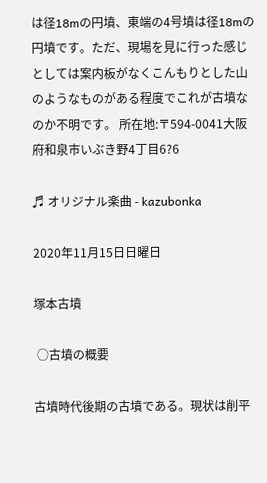は径18mの円墳、東端の4号墳は径18mの円墳です。ただ、現場を見に行った感じとしては案内板がなくこんもりとした山のようなものがある程度でこれが古墳なのか不明です。 所在地:〒594-0041大阪府和泉市いぶき野4丁目6?6

♬ オリジナル楽曲 - kazubonka

2020年11月15日日曜日

塚本古墳

 ○古墳の概要

古墳時代後期の古墳である。現状は削平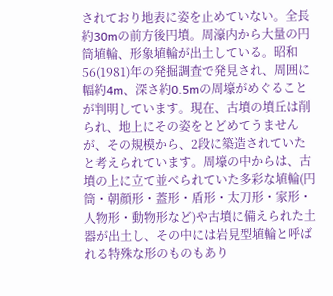されており地表に姿を止めていない。全長約30mの前方後円墳。周濠内から大量の円筒埴輪、形象埴輪が出土している。昭和56(1981)年の発掘調査で発見され、周囲に幅約4m、深さ約0.5mの周壕がめぐることが判明しています。現在、古墳の墳丘は削られ、地上にその姿をとどめてうませんが、その規模から、2段に築造されていたと考えられています。周壕の中からは、古墳の上に立て並べられていた多彩な埴輪(円筒・朝顔形・蓋形・盾形・太刀形・家形・人物形・動物形など)や古墳に備えられた土器が出土し、その中には岩見型埴輪と呼ばれる特殊な形のものもあり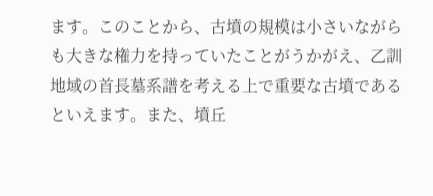ます。このことから、古墳の規模は小さいながらも大きな権力を持っていたことがうかがえ、乙訓地域の首長墓系譜を考える上で重要な古墳であるといえます。また、墳丘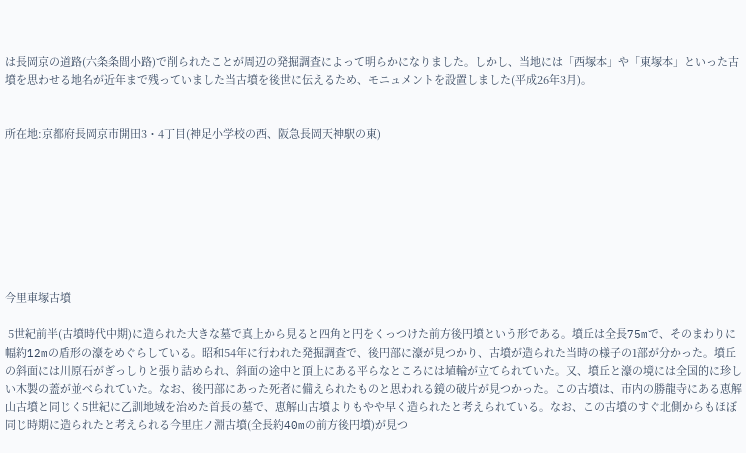は長岡京の道路(六条条間小路)で削られたことが周辺の発掘調査によって明らかになりました。しかし、当地には「西塚本」や「東塚本」といった古墳を思わせる地名が近年まで残っていました当古墳を後世に伝えるため、モニュメントを設置しました(平成26年3月)。


所在地:京都府長岡京市開田3・4丁目(神足小学校の西、阪急長岡天神駅の東)








今里車塚古墳

 5世紀前半(古墳時代中期)に造られた大きな墓で真上から見ると四角と円をくっつけた前方後円墳という形である。墳丘は全長75mで、そのまわりに幅約12mの盾形の濠をめぐらしている。昭和54年に行われた発掘調査で、後円部に濠が見つかり、古墳が造られた当時の様子の1部が分かった。墳丘の斜面には川原石がぎっしりと張り詰められ、斜面の途中と頂上にある平らなところには埴輪が立てられていた。又、墳丘と濠の境には全国的に珍しい木製の蓋が並べられていた。なお、後円部にあった死者に備えられたものと思われる鏡の破片が見つかった。この古墳は、市内の勝龍寺にある恵解山古墳と同じく5世紀に乙訓地域を治めた首長の墓で、恵解山古墳よりもやや早く造られたと考えられている。なお、この古墳のすぐ北側からもほぼ同じ時期に造られたと考えられる今里庄ノ淵古墳(全長約40mの前方後円墳)が見つ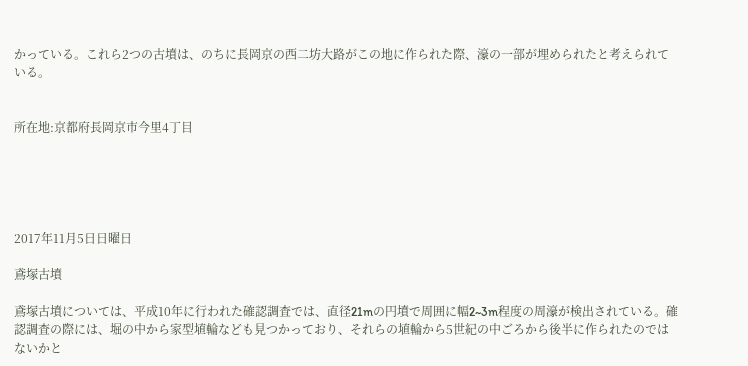かっている。これら2つの古墳は、のちに長岡京の西二坊大路がこの地に作られた際、濠の一部が埋められたと考えられている。


所在地:京都府長岡京市今里4丁目





2017年11月5日日曜日

鳶塚古墳

鳶塚古墳については、平成10年に行われた確認調査では、直径21mの円墳で周囲に幅2~3m程度の周濠が検出されている。確認調査の際には、堀の中から家型埴輪なども見つかっており、それらの埴輪から5世紀の中ごろから後半に作られたのではないかと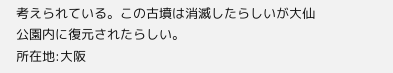考えられている。この古墳は消滅したらしいが大仙公園内に復元されたらしい。
所在地:大阪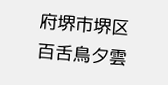府堺市堺区百舌鳥夕雲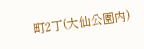町2丁(大仙公園内)